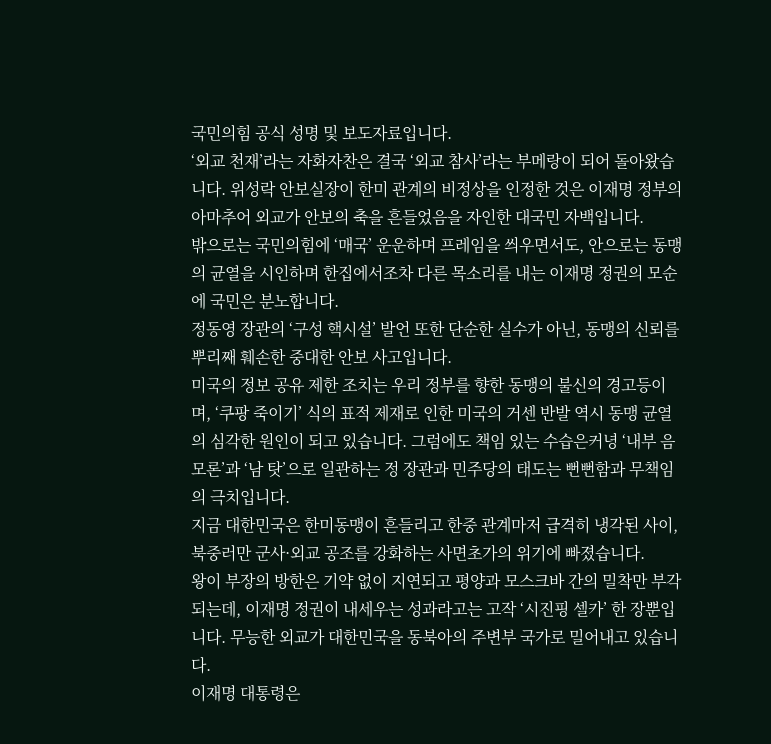국민의힘 공식 성명 및 보도자료입니다.
‘외교 천재’라는 자화자찬은 결국 ‘외교 참사’라는 부메랑이 되어 돌아왔습니다. 위성락 안보실장이 한미 관계의 비정상을 인정한 것은 이재명 정부의 아마추어 외교가 안보의 축을 흔들었음을 자인한 대국민 자백입니다.
밖으로는 국민의힘에 ‘매국’ 운운하며 프레임을 씌우면서도, 안으로는 동맹의 균열을 시인하며 한집에서조차 다른 목소리를 내는 이재명 정권의 모순에 국민은 분노합니다.
정동영 장관의 ‘구성 핵시설’ 발언 또한 단순한 실수가 아닌, 동맹의 신뢰를 뿌리째 훼손한 중대한 안보 사고입니다.
미국의 정보 공유 제한 조치는 우리 정부를 향한 동맹의 불신의 경고등이며, ‘쿠팡 죽이기’ 식의 표적 제재로 인한 미국의 거센 반발 역시 동맹 균열의 심각한 원인이 되고 있습니다. 그럼에도 책임 있는 수습은커녕 ‘내부 음모론’과 ‘남 탓’으로 일관하는 정 장관과 민주당의 태도는 뻔뻔함과 무책임의 극치입니다.
지금 대한민국은 한미동맹이 흔들리고 한중 관계마저 급격히 냉각된 사이, 북중러만 군사·외교 공조를 강화하는 사면초가의 위기에 빠졌습니다.
왕이 부장의 방한은 기약 없이 지연되고 평양과 모스크바 간의 밀착만 부각되는데, 이재명 정권이 내세우는 성과라고는 고작 ‘시진핑 셀카’ 한 장뿐입니다. 무능한 외교가 대한민국을 동북아의 주변부 국가로 밀어내고 있습니다.
이재명 대통령은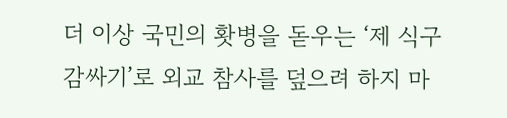더 이상 국민의 홧병을 돋우는 ‘제 식구 감싸기’로 외교 참사를 덮으려 하지 마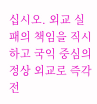십시오. 외교 실패의 책임을 직시하고 국익 중심의 정상 외교로 즉각 전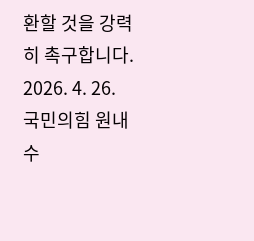환할 것을 강력히 촉구합니다.
2026. 4. 26.
국민의힘 원내수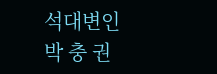석대변인 박 충 권